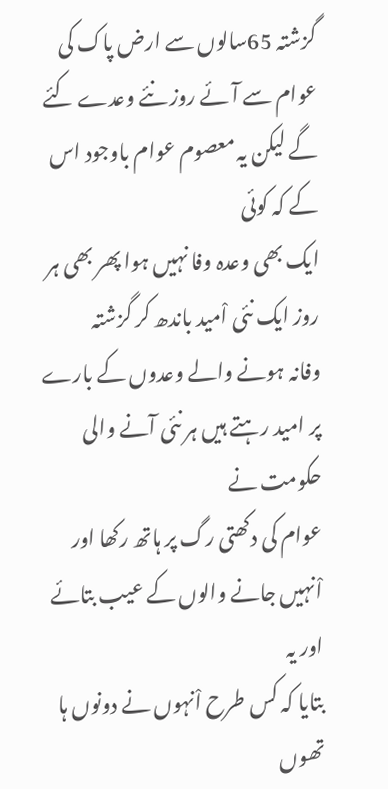گزشتہ 65سالوں سے ارض پاک کی
عوام سے آئے روز نئے وعدے کئے گے لیکن یہ معصوم عوام باوجود اس کے کہ کوئی
ایک بھی وعدہ وفا نہیں ہوا پھر بھی ہر روز ایک نئی اْمید باندھ کر گزشتہ
وفانہ ہونے والے وعدوں کے بارے پر امید رہتے ہیں ہر نئی آنے والی حکومت نے
عوام کی دکھتی رگ پر ہاتھ رکھا اور اْنہیں جانے والوں کے عیب بتائے اور یہ
بتایا کہ کس طرح اْنہوں نے دونوں ہا تھوں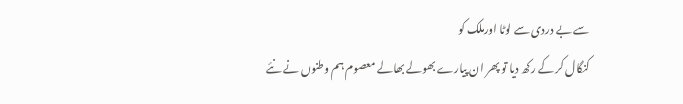سے بے دردی سے لوٹا اورملک کو
کنگال کر کے رکھ دیا تو پھر ان پیارے بھولے بھالے معصوم ہم وطنوں نے نئے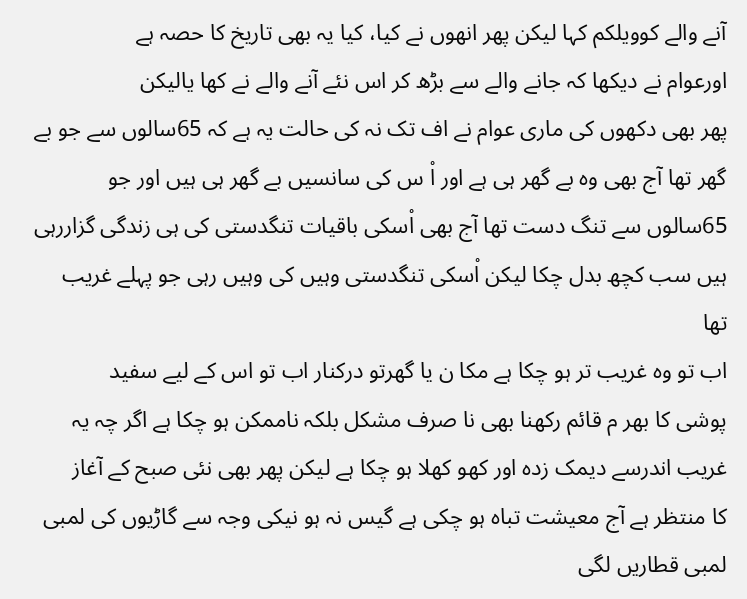آنے والے کوویلکم کہا لیکن پھر انھوں نے کیا، کیا یہ بھی تاریخ کا حصہ ہے
اورعوام نے دیکھا کہ جانے والے سے بڑھ کر اس نئے آنے والے نے کھا یالیکن
پھر بھی دکھوں کی ماری عوام نے اف تک نہ کی حالت یہ ہے کہ 65سالوں سے جو بے
گھر تھا آج بھی وہ بے گھر ہی ہے اور اْ س کی سانسیں بے گھر ہی ہیں اور جو
65سالوں سے تنگ دست تھا آج بھی اْسکی باقیات تنگدستی کی ہی زندگی گزاررہی
ہیں سب کچھ بدل چکا لیکن اْسکی تنگدستی وہیں کی وہیں رہی جو پہلے غریب تھا
اب تو وہ غریب تر ہو چکا ہے مکا ن یا گھرتو درکنار اب تو اس کے لیے سفید
پوشی کا بھر م قائم رکھنا بھی نا صرف مشکل بلکہ ناممکن ہو چکا ہے اگر چہ یہ
غریب اندرسے دیمک زدہ اور کھو کھلا ہو چکا ہے لیکن پھر بھی نئی صبح کے آغاز
کا منتظر ہے آج معیشت تباہ ہو چکی ہے گیس نہ ہو نیکی وجہ سے گاڑیوں کی لمبی
لمبی قطاریں لگی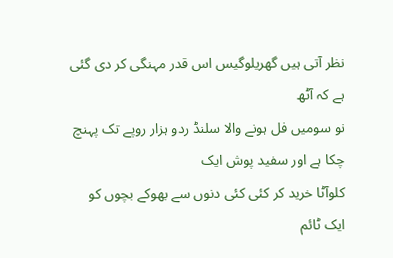نظر آتی ہیں گھریلوگیس اس قدر مہنگی کر دی گئی ہے کہ آٹھ
نو سومیں فل ہونے والا سلنڈ ردو ہزار روپے تک پہنچ چکا ہے اور سفید پوش ایک
کلوآٹا خرید کر کئی کئی دنوں سے بھوکے بچوں کو ایک ٹائم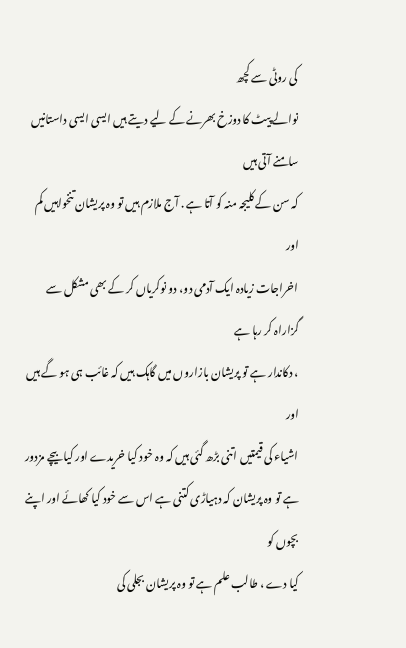کی روٹی سے کچھ
نوالے پیٹ کا دوزخ بھرنے کے لیے دیتے ہیں ایسی ایسی داستانیں سامنے آتی ہیں
کہ سن کے کلیجہ منہ کو آتا ہے . آج ملازم ہیں تو وہ پریشان تنخواہیں کم اور
اخراجات زیادہ ایک آدمی دو، دو نوکریاں کر کے بھی مشکل سے گزاراہ کر رہا ہے
، دکاندار ہے تو پریشان بازاروں میں گاہک ہیں کہ غائب ہی ہو گے ہیں اور
اشیاء کی قیمتیں اتنی بڑھ گئی ہیں کہ وہ خود کیا خریدے اور کیا بیچے مزدور
ہے تو وہ پریشان کہ دہیاڑی کتنی ہے اس سے خود کیا کھائے اور اپنے بچوں کو
کیا دے ، طالب علم ہے تو وہ پریشان بجلی کی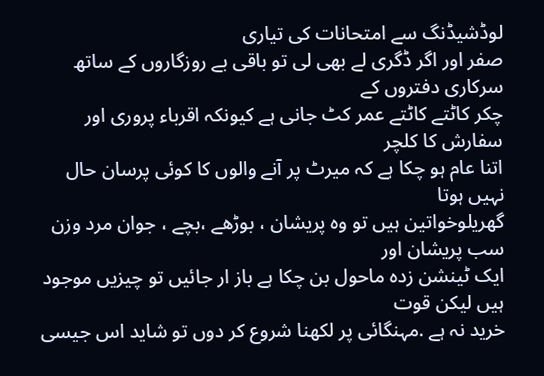لوڈشیڈنگ سے امتحانات کی تیاری
صفر اور اگر ڈگری لے بھی لی تو باقی بے روزگاروں کے ساتھ سرکاری دفتروں کے
چکر کاٹتے کاٹتے عمر کٹ جانی ہے کیونکہ اقرباء پروری اور سفارش کا کلچر
اتنا عام ہو چکا ہے کہ میرٹ پر آنے والوں کا کوئی پرسان حال نہیں ہوتا
گھریلوخواتین ہیں تو وہ پریشان ، بوڑھے ،بچے ، جوان مرد وزن سب پریشان اور
ایک ٹینشن زدہ ماحول بن چکا ہے باز ار جائیں تو چیزیں موجود ہیں لیکن قوت
خرید نہ ہے .مہنگائی پر لکھنا شروع کر دوں تو شاید اس جیسی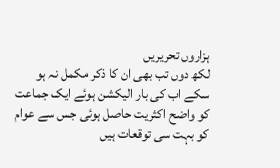ہزاروں تحریریں
لکھ دوں تب بھی ان کا ذکر مکمل نہ ہو سکے اب کی بار الیکشن ہوئے ایک جماعت
کو واضح اکثریت حاصل ہوئی جس سے عوام کو بہت سی توقعات ہیں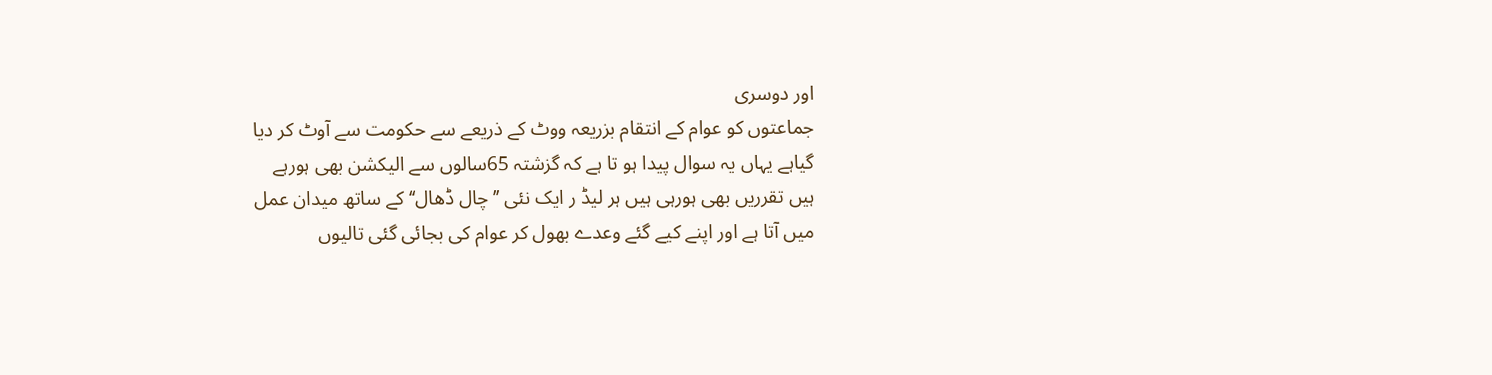اور دوسری
جماعتوں کو عوام کے انتقام بزریعہ ووٹ کے ذریعے سے حکومت سے آوٹ کر دیا
گیاہے یہاں یہ سوال پیدا ہو تا ہے کہ گزشتہ 65سالوں سے الیکشن بھی ہورہے
ہیں تقرریں بھی ہورہی ہیں ہر لیڈ ر ایک نئی ’’ چال ڈھال‘‘کے ساتھ میدان عمل
میں آتا ہے اور اپنے کیے گئے وعدے بھول کر عوام کی بجائی گئی تالیوں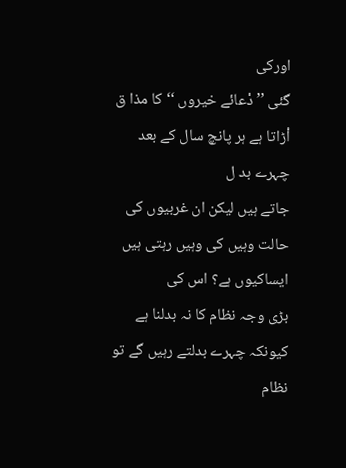اورکی
گئی ’’ دْعائے خیروں ‘‘کا مذا ق اْڑاتا ہے ہر پانچ سال کے بعد چہرے بد ل
جاتے ہیں لیکن ان غربیوں کی حالت وہیں کی وہیں رہتی ہیں ایساکیوں ہے؟ اس کی
بڑی وجہ نظام کا نہ بدلنا ہے کیونکہ چہرے بدلتے رہیں گے تو نظام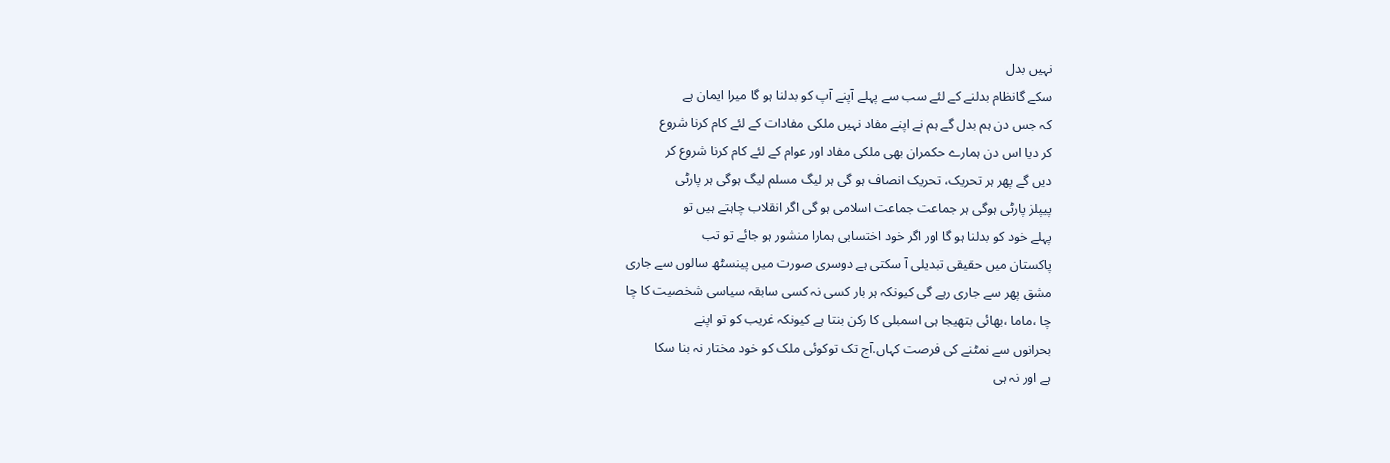نہیں بدل
سکے گانظام بدلنے کے لئے سب سے پہلے آپنے آپ کو بدلنا ہو گا میرا ایمان ہے
کہ جس دن ہم بدل گے ہم نے اپنے مفاد نہیں ملکی مفادات کے لئے کام کرنا شروع
کر دیا اس دن ہمارے حکمران بھی ملکی مفاد اور عوام کے لئے کام کرنا شروع کر
دیں گے پھر ہر تحریک، تحریک انصاف ہو گی ہر لیگ مسلم لیگ ہوگی ہر پارٹی
پیپلز پارٹی ہوگی ہر جماعت جماعت اسلامی ہو گی اگر انقلاب چاہتے ہیں تو
پہلے خود کو بدلنا ہو گا اور اگر خود اختسابی ہمارا منشور ہو جائے تو تب
پاکستان میں حقیقی تبدیلی آ سکتی ہے دوسری صورت میں پینسٹھ سالوں سے جاری
مشق پھر سے جاری رہے گی کیونکہ ہر بار کسی نہ کسی سابقہ سیاسی شخصیت کا چا
چا ،ماما ،بھائی بتھیجا ہی اسمبلی کا رکن بنتا ہے کیونکہ غریب کو تو اپنے
بحرانوں سے نمٹنے کی فرصت کہاں.آج تک توکوئی ملک کو خود مختار نہ بنا سکا
ہے اور نہ ہی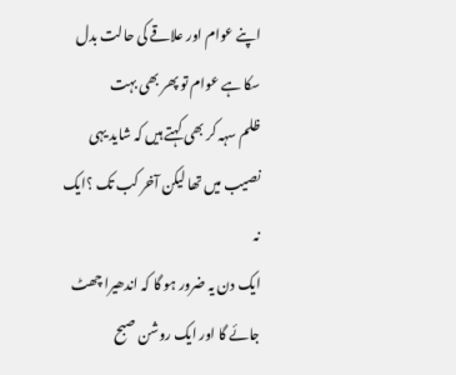اپنے عوام اور علاقے کی حالت بدل سکا ہے عوام تو پھر بھی بہت
ظلم سہہ کر بھی کہتے ہیں کہ شاید یہی نصیب میں تھا لیکن آخر کب تک ؟ایک نہ
ایک دن یہ ضرور ہو گا کہ اندھیرا چھٹ جائے گا اور ایک روشن صبح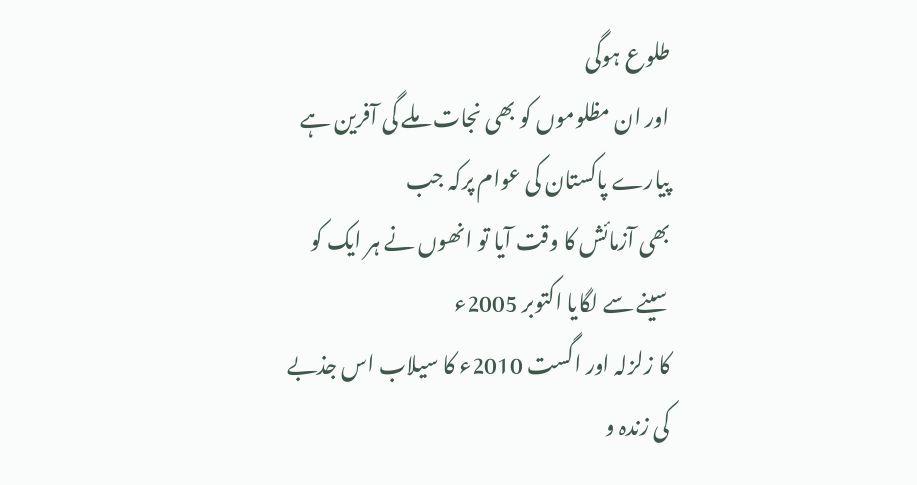طلوع ہوگی
اور ان مظلوموں کو بھی نجات ملے گی آفرین ہے پیارے پاکستان کی عوام پرکہ جب
بھی آزمائش کا وقت آیا تو انھوں نے ہر ایک کو سینے سے لگایا اکتوبر 2005ء
کا زلزلہ اور اگست 2010ء کا سیلاب اس جذبے کی زندہ و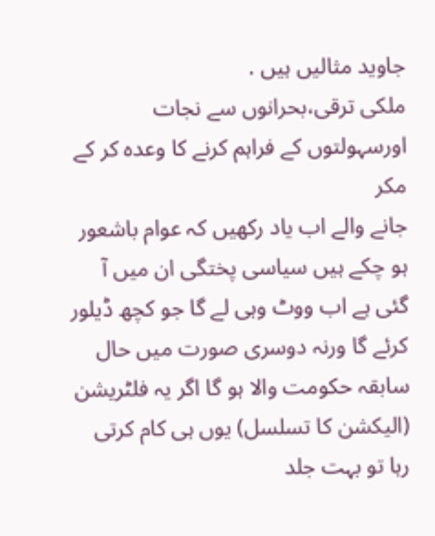جاوید مثالیں ہیں .
ملکی ترقی،بحرانوں سے نجات اورسہولتوں کے فراہم کرنے کا وعدہ کر کے مکر
جانے والے اب یاد رکھیں کہ عوام باشعور ہو چکے ہیں سیاسی پختگی ان میں آ
گئی ہے اب ووٹ وہی لے گا جو کچھ ڈیلور کرئے گا ورنہ دوسری صورت میں حال
سابقہ حکومت والا ہو گا اگر یہ فلٹریشن (الیکشن کا تسلسل) یوں ہی کام کرتی
رہا تو بہت جلد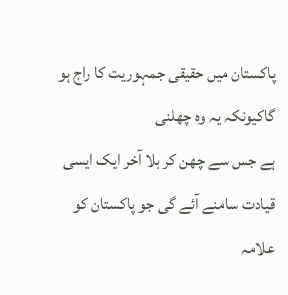پاکستان میں حقیقی جمہوریت کا راج ہو گاکیونکہ یہ وہ چھلنی
ہے جس سے چھن کر بلا آخر ایک ایسی قیادت سامنے آئے گی جو پاکستان کو علامہ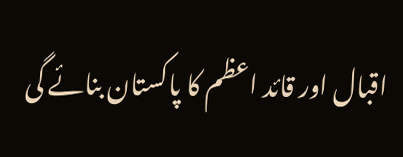اقبال اور قائد اعظم کا پاکستان بنائے گی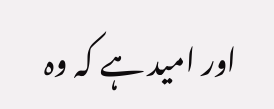اور امید ہے کہ وہ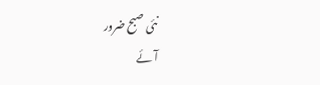نئی صبح ضرور
آئے